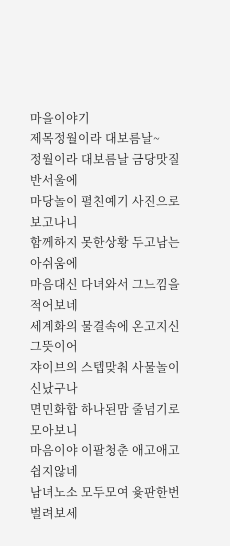마을이야기
제목정월이라 대보름날~
정월이라 대보름날 금당맛질 반서울에
마당놀이 펼친예기 사진으로 보고나니
함께하지 못한상황 두고남는 아쉬움에
마음대신 다녀와서 그느낌을 적어보네
세계화의 물결속에 온고지신 그뜻이어
쟈이브의 스텝맞춰 사물놀이 신났구나
면민화합 하나된맘 줄넘기로 모아보니
마음이야 이팔청춘 애고애고 쉽지않네
남녀노소 모두모여 윷판한번 벌려보세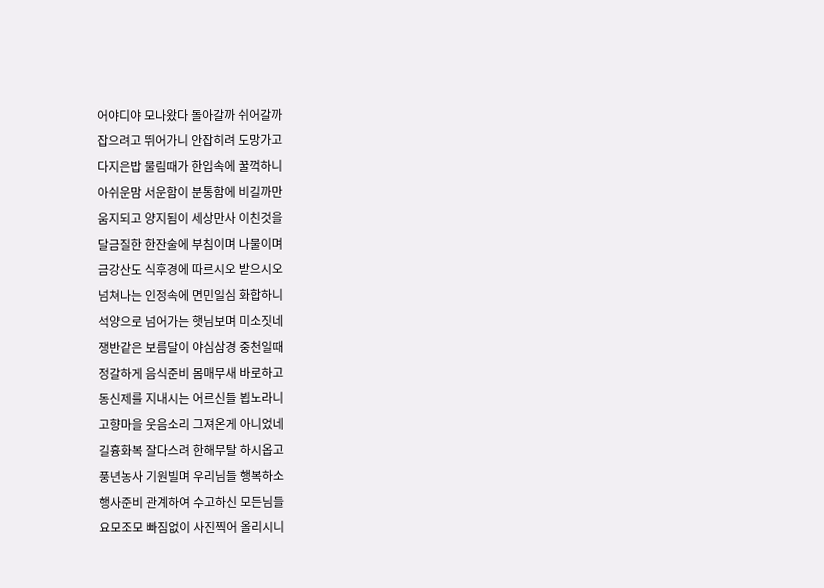어야디야 모나왔다 돌아갈까 쉬어갈까
잡으려고 뛰어가니 안잡히려 도망가고
다지은밥 물림때가 한입속에 꿀꺽하니
아쉬운맘 서운함이 분통함에 비길까만
움지되고 양지됨이 세상만사 이친것을
달금질한 한잔술에 부침이며 나물이며
금강산도 식후경에 따르시오 받으시오
넘쳐나는 인정속에 면민일심 화합하니
석양으로 넘어가는 햇님보며 미소짓네
쟁반같은 보름달이 야심삼경 중천일때
정갈하게 음식준비 몸매무새 바로하고
동신제를 지내시는 어르신들 뵙노라니
고향마을 웃음소리 그져온게 아니었네
길흉화복 잘다스려 한해무탈 하시옵고
풍년농사 기원빌며 우리님들 행복하소
행사준비 관계하여 수고하신 모든님들
요모조모 빠짐없이 사진찍어 올리시니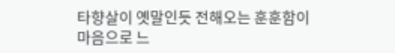타향살이 옛말인듯 전해오는 훈훈함이
마음으로 느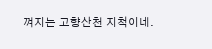껴지는 고향산천 지척이네.